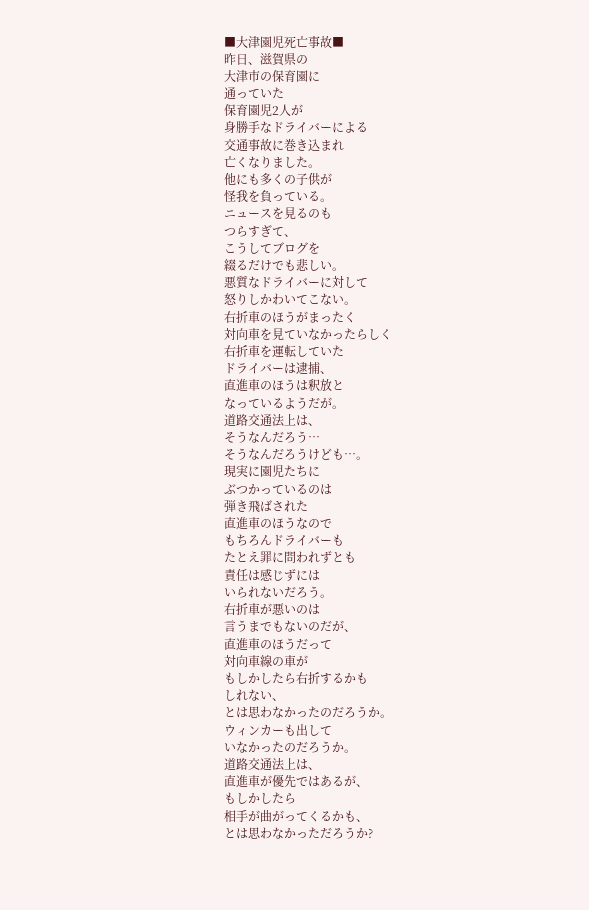■大津園児死亡事故■
昨日、滋賀県の
大津市の保育園に
通っていた
保育園児2人が
身勝手なドライバーによる
交通事故に巻き込まれ
亡くなりました。
他にも多くの子供が
怪我を負っている。
ニュースを見るのも
つらすぎて、
こうしてブログを
綴るだけでも悲しい。
悪質なドライバーに対して
怒りしかわいてこない。
右折車のほうがまったく
対向車を見ていなかったらしく
右折車を運転していた
ドライバーは逮捕、
直進車のほうは釈放と
なっているようだが。
道路交通法上は、
そうなんだろう…
そうなんだろうけども…。
現実に園児たちに
ぶつかっているのは
弾き飛ばされた
直進車のほうなので
もちろんドライバーも
たとえ罪に問われずとも
責任は感じずには
いられないだろう。
右折車が悪いのは
言うまでもないのだが、
直進車のほうだって
対向車線の車が
もしかしたら右折するかも
しれない、
とは思わなかったのだろうか。
ウィンカーも出して
いなかったのだろうか。
道路交通法上は、
直進車が優先ではあるが、
もしかしたら
相手が曲がってくるかも、
とは思わなかっただろうか?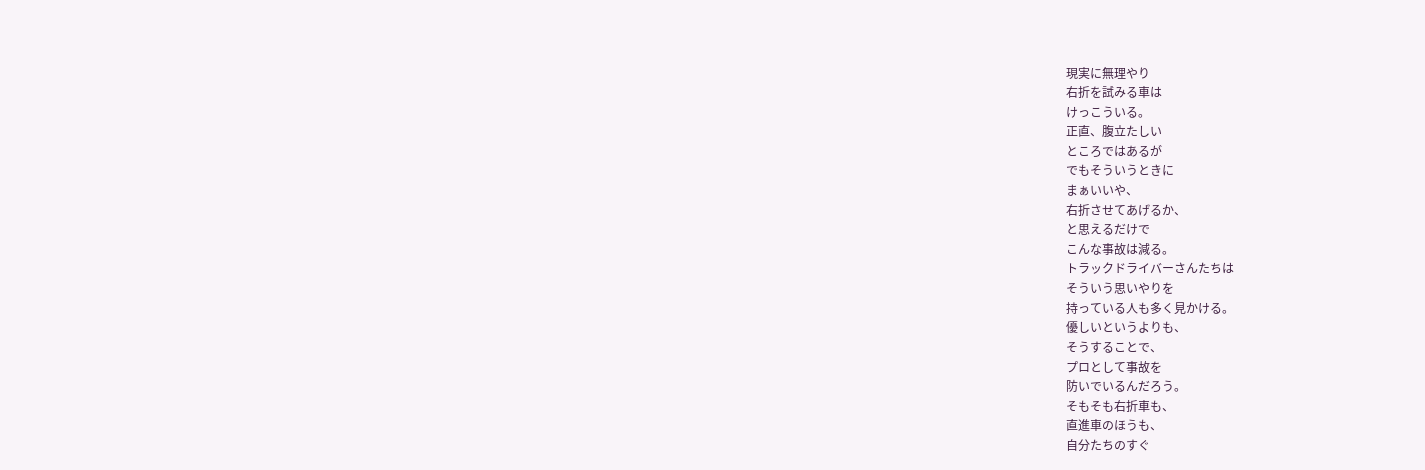現実に無理やり
右折を試みる車は
けっこういる。
正直、腹立たしい
ところではあるが
でもそういうときに
まぁいいや、
右折させてあげるか、
と思えるだけで
こんな事故は減る。
トラックドライバーさんたちは
そういう思いやりを
持っている人も多く見かける。
優しいというよりも、
そうすることで、
プロとして事故を
防いでいるんだろう。
そもそも右折車も、
直進車のほうも、
自分たちのすぐ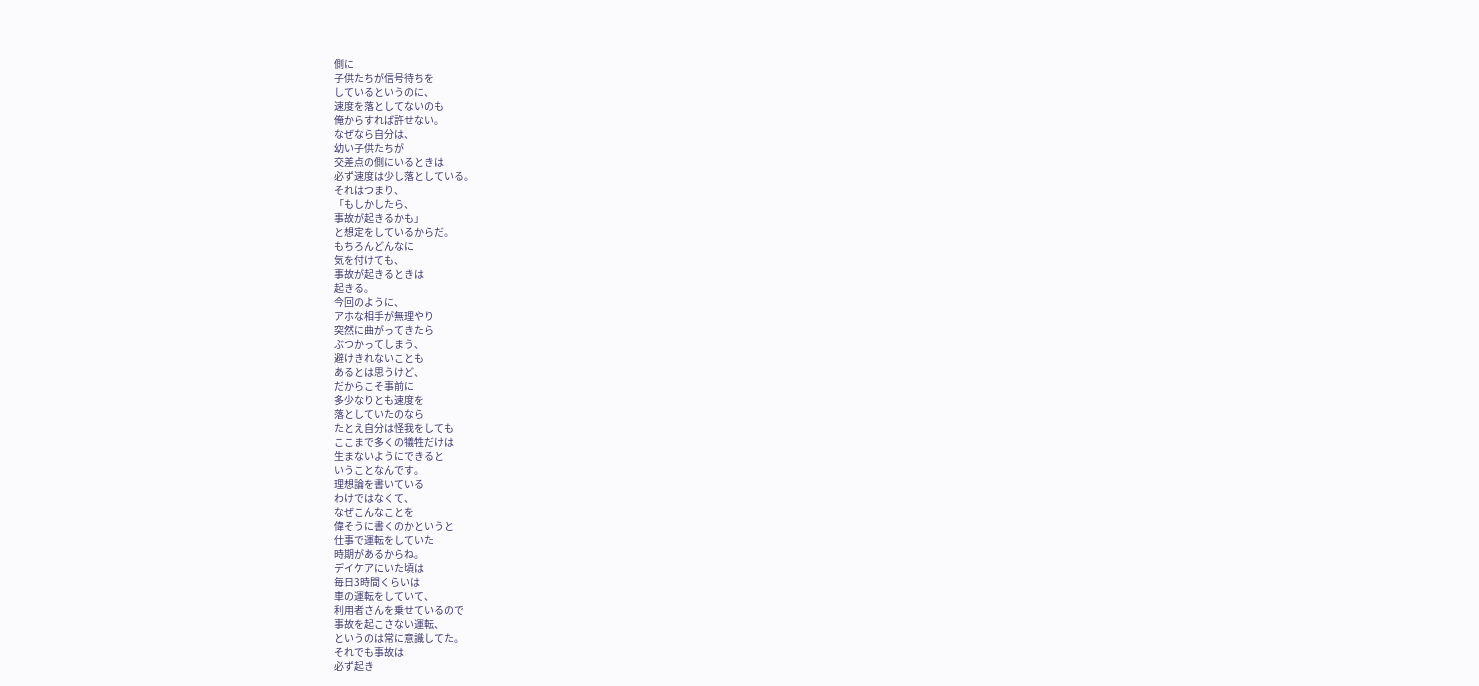側に
子供たちが信号待ちを
しているというのに、
速度を落としてないのも
俺からすれば許せない。
なぜなら自分は、
幼い子供たちが
交差点の側にいるときは
必ず速度は少し落としている。
それはつまり、
「もしかしたら、
事故が起きるかも」
と想定をしているからだ。
もちろんどんなに
気を付けても、
事故が起きるときは
起きる。
今回のように、
アホな相手が無理やり
突然に曲がってきたら
ぶつかってしまう、
避けきれないことも
あるとは思うけど、
だからこそ事前に
多少なりとも速度を
落としていたのなら
たとえ自分は怪我をしても
ここまで多くの犠牲だけは
生まないようにできると
いうことなんです。
理想論を書いている
わけではなくて、
なぜこんなことを
偉そうに書くのかというと
仕事で運転をしていた
時期があるからね。
デイケアにいた頃は
毎日3時間くらいは
車の運転をしていて、
利用者さんを乗せているので
事故を起こさない運転、
というのは常に意識してた。
それでも事故は
必ず起き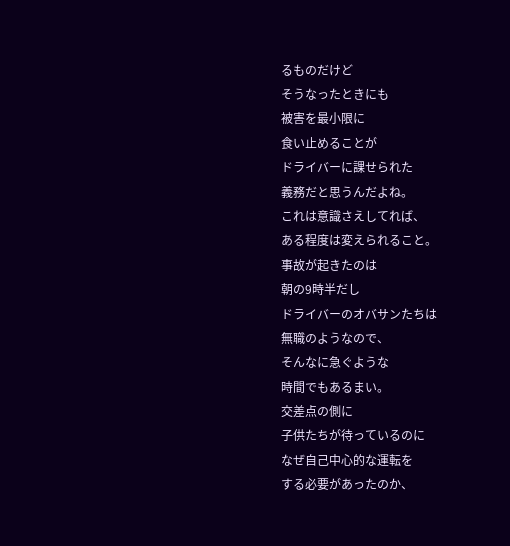るものだけど
そうなったときにも
被害を最小限に
食い止めることが
ドライバーに課せられた
義務だと思うんだよね。
これは意識さえしてれば、
ある程度は変えられること。
事故が起きたのは
朝の9時半だし
ドライバーのオバサンたちは
無職のようなので、
そんなに急ぐような
時間でもあるまい。
交差点の側に
子供たちが待っているのに
なぜ自己中心的な運転を
する必要があったのか、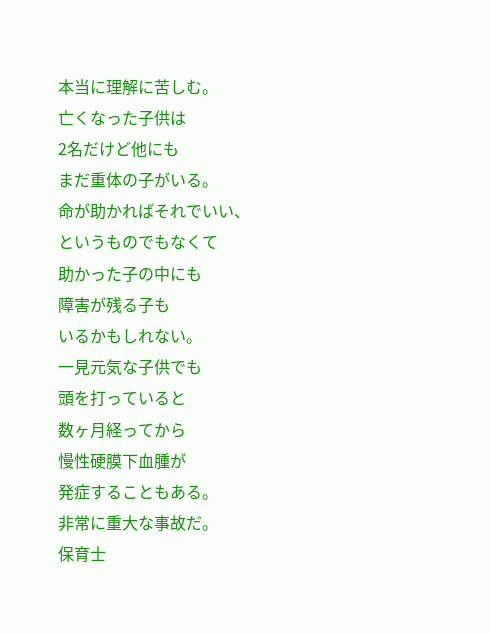本当に理解に苦しむ。
亡くなった子供は
2名だけど他にも
まだ重体の子がいる。
命が助かればそれでいい、
というものでもなくて
助かった子の中にも
障害が残る子も
いるかもしれない。
一見元気な子供でも
頭を打っていると
数ヶ月経ってから
慢性硬膜下血腫が
発症することもある。
非常に重大な事故だ。
保育士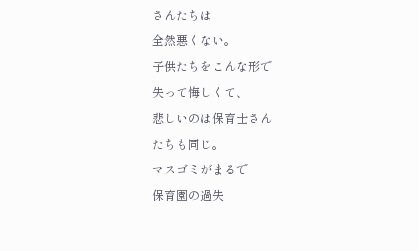さんたちは
全然悪くない。
子供たちをこんな形で
失って悔しくて、
悲しいのは保育士さん
たちも同じ。
マスゴミがまるで
保育園の過失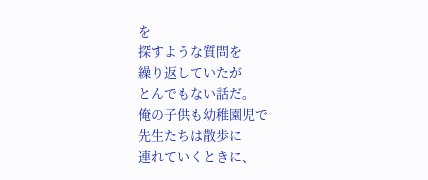を
探すような質問を
繰り返していたが
とんでもない話だ。
俺の子供も幼稚園児で
先生たちは散歩に
連れていくときに、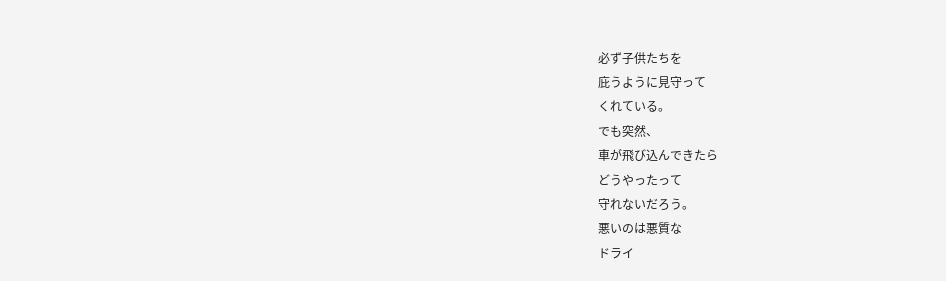必ず子供たちを
庇うように見守って
くれている。
でも突然、
車が飛び込んできたら
どうやったって
守れないだろう。
悪いのは悪質な
ドライ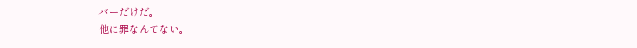バーだけだ。
他に罪なんてない。